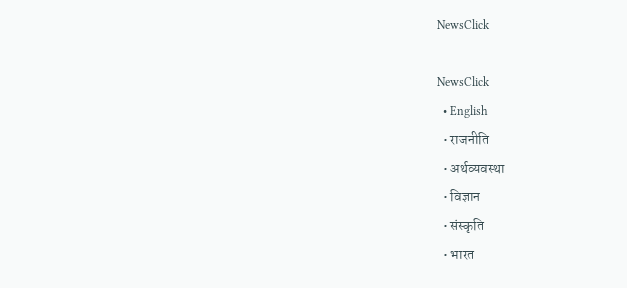NewsClick

NewsClick
  • English
  • राजनीति
  • अर्थव्यवस्था
  • विज्ञान
  • संस्कृति
  • भारत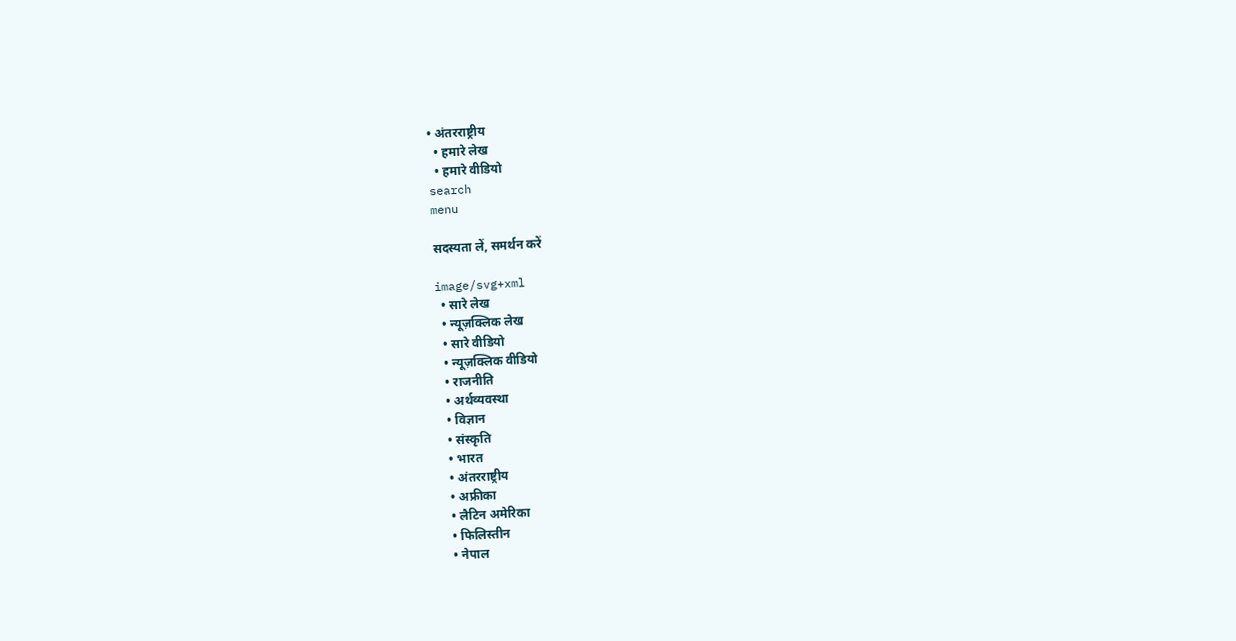• अंतरराष्ट्रीय
  • हमारे लेख
  • हमारे वीडियो
search
menu

सदस्यता लें, समर्थन करें

image/svg+xml
  • सारे लेख
  • न्यूज़क्लिक लेख
  • सारे वीडियो
  • न्यूज़क्लिक वीडियो
  • राजनीति
  • अर्थव्यवस्था
  • विज्ञान
  • संस्कृति
  • भारत
  • अंतरराष्ट्रीय
  • अफ्रीका
  • लैटिन अमेरिका
  • फिलिस्तीन
  • नेपाल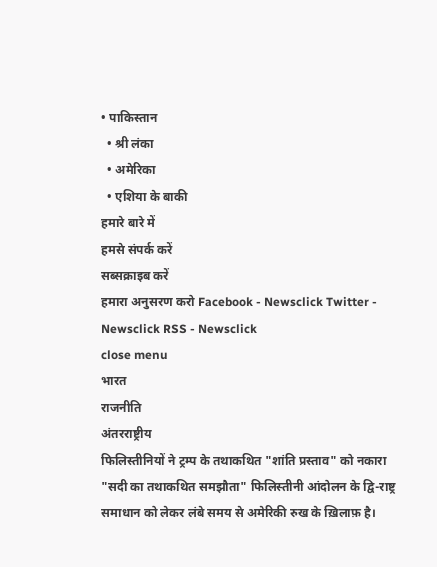• पाकिस्तान
  • श्री लंका
  • अमेरिका
  • एशिया के बाकी
हमारे बारे में
हमसे संपर्क करें
सब्सक्राइब करें
हमारा अनुसरण करो Facebook - Newsclick Twitter - Newsclick RSS - Newsclick
close menu
भारत
राजनीति
अंतरराष्ट्रीय
फिलिस्तीनियों ने ट्रम्प के तथाकथित "शांति प्रस्ताव" को नकारा
"सदी का तथाकथित समझौता" फिलिस्तीनी आंदोलन के द्वि-राष्ट्र समाधान को लेकर लंबे समय से अमेरिकी रुख के ख़िलाफ़ है।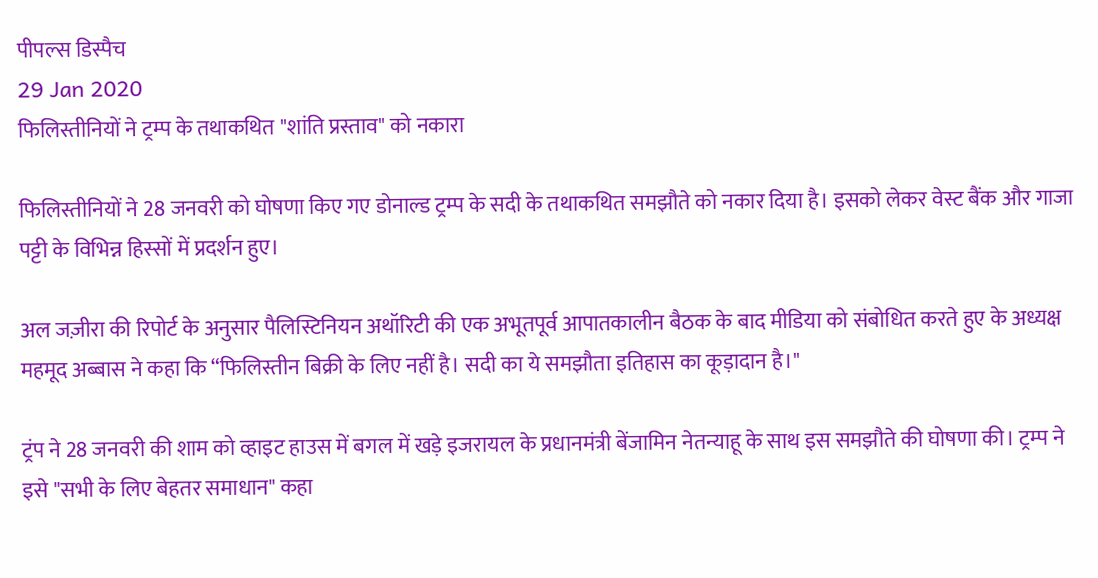पीपल्स डिस्पैच
29 Jan 2020
फिलिस्तीनियों ने ट्रम्प के तथाकथित "शांति प्रस्ताव" को नकारा

फिलिस्तीनियों ने 28 जनवरी को घोषणा किए गए डोनाल्ड ट्रम्प के सदी के तथाकथित समझौते को नकार दिया है। इसको लेकर वेस्ट बैंक और गाजा पट्टी के विभिन्न हिस्सों में प्रदर्शन हुए।

अल जज़ीरा की रिपोर्ट के अनुसार पैलिस्टिनियन अथॉरिटी की एक अभूतपूर्व आपातकालीन बैठक के बाद मीडिया को संबोधित करते हुए के अध्यक्ष महमूद अब्बास ने कहा कि “फिलिस्तीन बिक्री के लिए नहीं है। सदी का ये समझौता इतिहास का कूड़ादान है।"

ट्रंप ने 28 जनवरी की शाम को व्हाइट हाउस में बगल में खड़े इजरायल के प्रधानमंत्री बेंजामिन नेतन्याहू के साथ इस समझौते की घोषणा की। ट्रम्प ने इसे "सभी के लिए बेहतर समाधान" कहा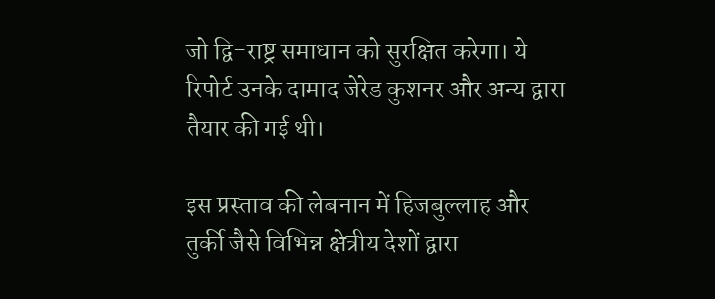जो द्वि-राष्ट्र समाधान को सुरक्षित करेगा। ये रिपोर्ट उनके दामाद जेरेड कुशनर और अन्य द्वारा तैयार की गई थी।

इस प्रस्ताव की लेबनान में हिजबुल्लाह और तुर्की जैसे विभिन्न क्षेत्रीय देशों द्वारा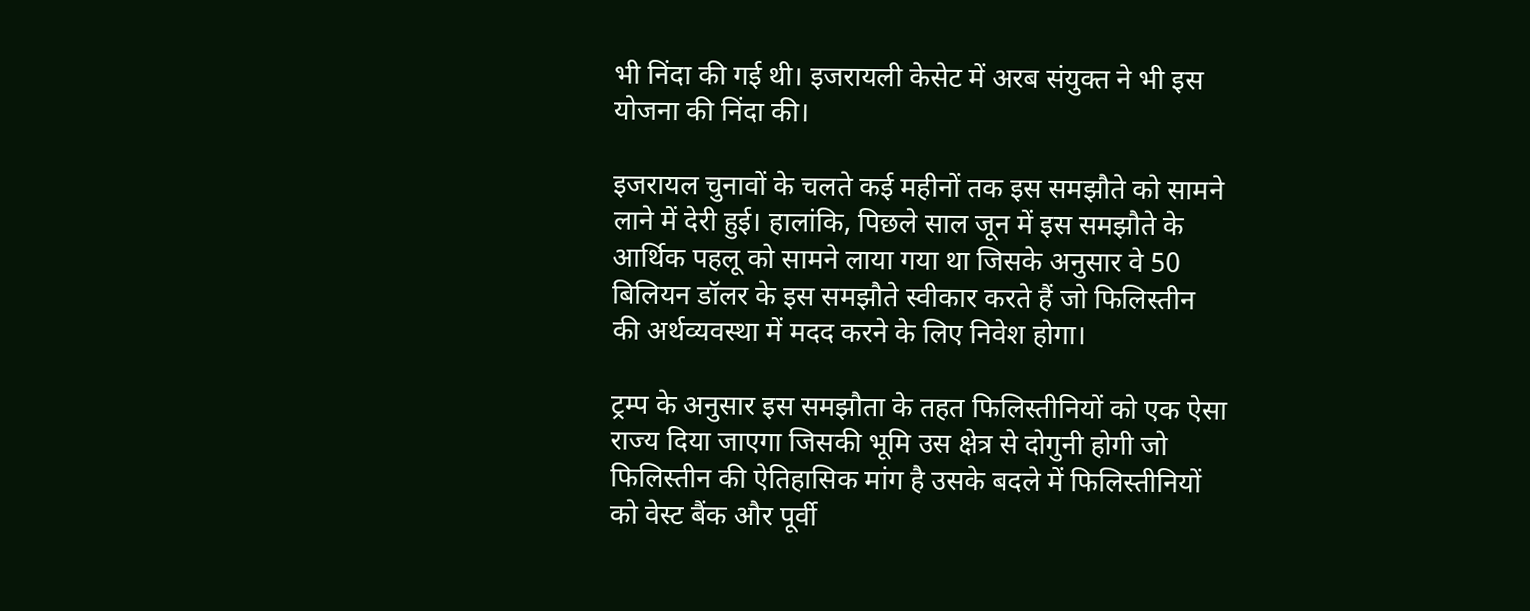भी निंदा की गई थी। इजरायली केसेट में अरब संयुक्त ने भी इस योजना की निंदा की।

इजरायल चुनावों के चलते कई महीनों तक इस समझौते को सामने लाने में देरी हुई। हालांकि, पिछले साल जून में इस समझौते के आर्थिक पहलू को सामने लाया गया था जिसके अनुसार वे 50 बिलियन डॉलर के इस समझौते स्वीकार करते हैं जो फिलिस्तीन की अर्थव्यवस्था में मदद करने के लिए निवेश होगा।

ट्रम्प के अनुसार इस समझौता के तहत फिलिस्तीनियों को एक ऐसा राज्य दिया जाएगा जिसकी भूमि उस क्षेत्र से दोगुनी होगी जो फिलिस्तीन की ऐतिहासिक मांग है उसके बदले में फिलिस्तीनियों को वेस्ट बैंक और पूर्वी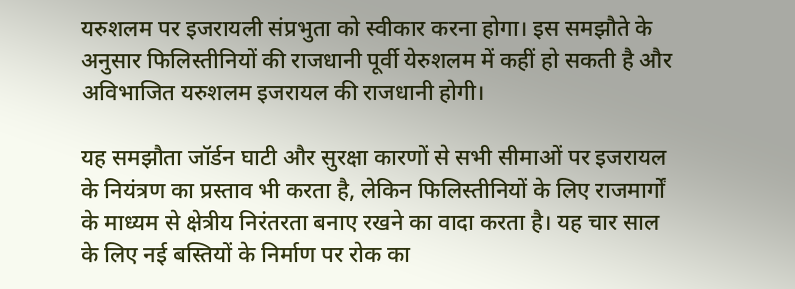यरुशलम पर इजरायली संप्रभुता को स्वीकार करना होगा। इस समझौते के अनुसार फिलिस्तीनियों की राजधानी पूर्वी येरुशलम में कहीं हो सकती है और अविभाजित यरुशलम इजरायल की राजधानी होगी।

यह समझौता जॉर्डन घाटी और सुरक्षा कारणों से सभी सीमाओं पर इजरायल के नियंत्रण का प्रस्ताव भी करता है, लेकिन फिलिस्तीनियों के लिए राजमार्गों के माध्यम से क्षेत्रीय निरंतरता बनाए रखने का वादा करता है। यह चार साल के लिए नई बस्तियों के निर्माण पर रोक का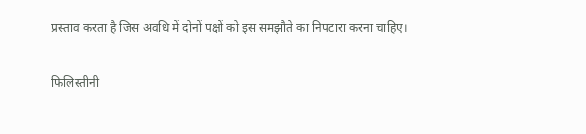प्रस्ताव करता है जिस अवधि में दोनों पक्षों को इस समझौते का निपटारा करना चाहिए।

फिलिस्तीनी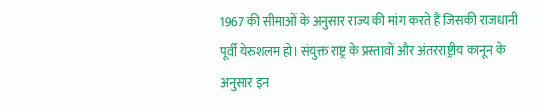1967 की सीमाओं के अनुसार राज्य की मांग करते हैं जिसकी राजधानी पूर्वी येरुशलम हो। संयुक्त राष्ट्र के प्रस्तावों और अंतरराष्ट्रीय कानून के अनुसार इन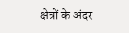क्षेत्रों के अंदर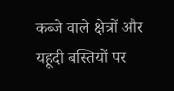कब्जे वाले क्षेत्रों और यहूदी बस्तियों पर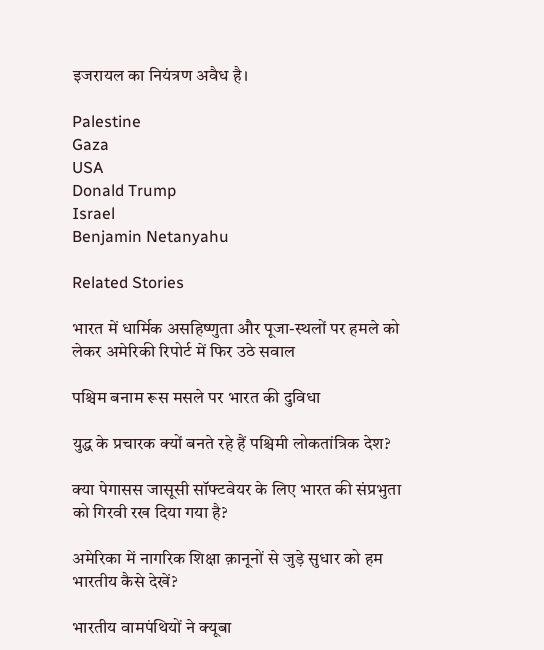इजरायल का नियंत्रण अवैध है।

Palestine
Gaza
USA
Donald Trump
Israel
Benjamin Netanyahu

Related Stories

भारत में धार्मिक असहिष्णुता और पूजा-स्थलों पर हमले को लेकर अमेरिकी रिपोर्ट में फिर उठे सवाल

पश्चिम बनाम रूस मसले पर भारत की दुविधा

युद्ध के प्रचारक क्यों बनते रहे हैं पश्चिमी लोकतांत्रिक देश?

क्या पेगासस जासूसी सॉफ्टवेयर के लिए भारत की संप्रभुता को गिरवी रख दिया गया है?

अमेरिका में नागरिक शिक्षा क़ानूनों से जुड़े सुधार को हम भारतीय कैसे देखें?

भारतीय वामपंथियों ने क्यूबा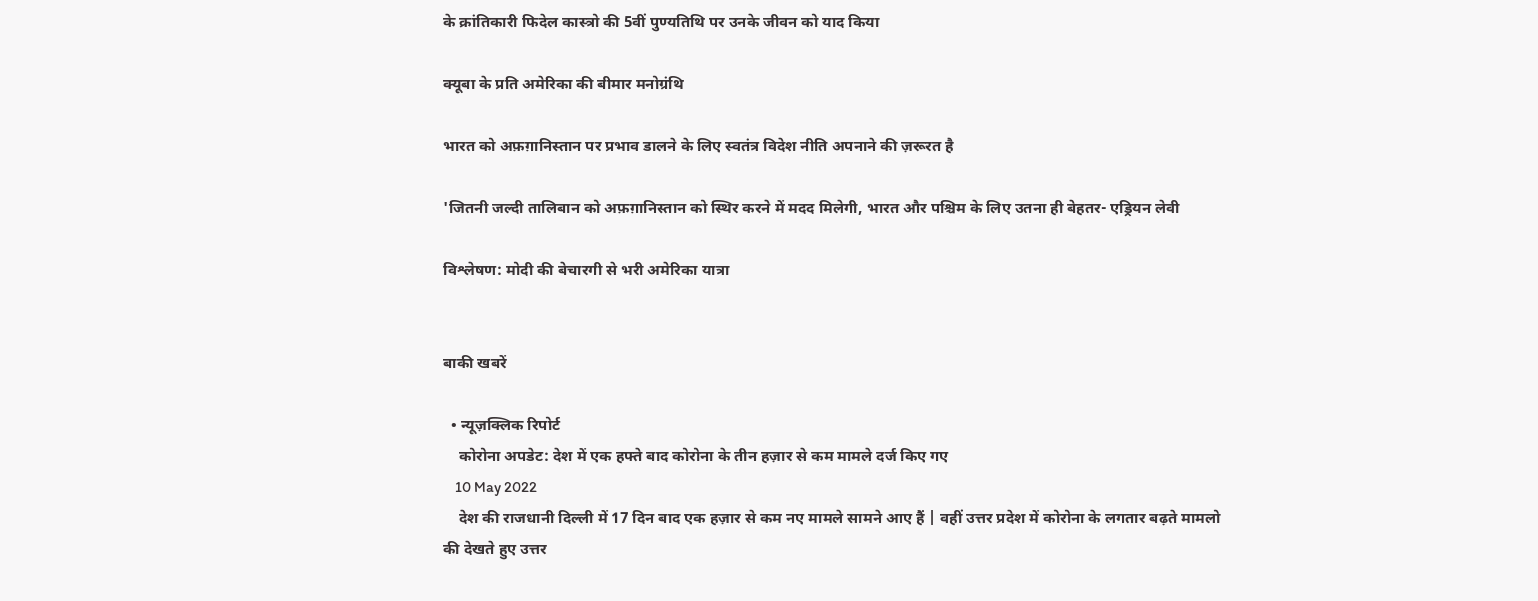के क्रांतिकारी फिदेल कास्त्रो की 5वीं पुण्यतिथि पर उनके जीवन को याद किया

क्यूबा के प्रति अमेरिका की बीमार मनोग्रंथि

भारत को अफ़ग़ानिस्तान पर प्रभाव डालने के लिए स्वतंत्र विदेश नीति अपनाने की ज़रूरत है

'जितनी जल्दी तालिबान को अफ़ग़ानिस्तान को स्थिर करने में मदद मिलेगी, भारत और पश्चिम के लिए उतना ही बेहतर- एड्रियन लेवी

विश्लेषण: मोदी की बेचारगी से भरी अमेरिका यात्रा


बाकी खबरें

  • न्यूज़क्लिक रिपोर्ट
    कोरोना अपडेट: देश में एक हफ्ते बाद कोरोना के तीन हज़ार से कम मामले दर्ज किए गए
    10 May 2022
    देश की राजधानी दिल्ली में 17 दिन बाद एक हज़ार से कम नए मामले सामने आए हैं | वहीं उत्तर प्रदेश में कोरोना के लगतार बढ़ते मामलो की देखते हुए उत्तर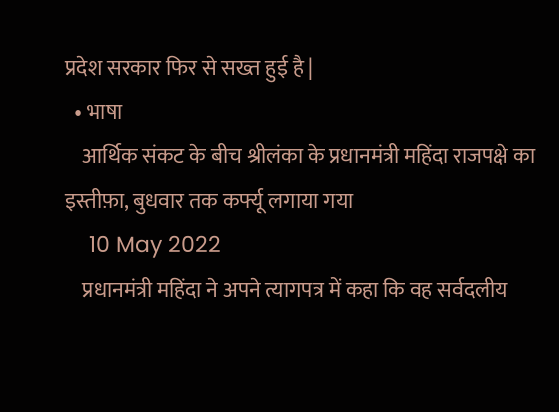प्रदेश सरकार फिर से सख्त हुई है |
  • भाषा
    आर्थिक संकट के बीच श्रीलंका के प्रधानमंत्री महिंदा राजपक्षे का इस्तीफ़ा, बुधवार तक कर्फ्यू लगाया गया
    10 May 2022
    प्रधानमंत्री महिंदा ने अपने त्यागपत्र में कहा कि वह सर्वदलीय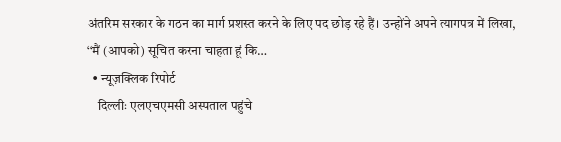अंतरिम सरकार के गठन का मार्ग प्रशस्त करने के लिए पद छोड़ रहे हैं। उन्होंने अपने त्यागपत्र में लिखा, ‘‘मैं (आपको) सूचित करना चाहता हूं कि…
  • न्यूज़क्लिक रिपोर्ट
    दिल्लीः एलएचएमसी अस्पताल पहुंचे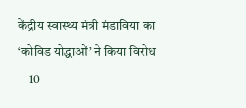केंद्रीय स्वास्थ्य मंत्री मंडाविया का ‘कोविड योद्धाओं’ ने किया विरोध
    10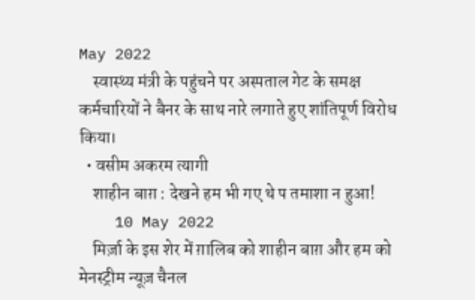May 2022
    स्वास्थ्य मंत्री के पहुंचने पर अस्पताल गेट के समक्ष कर्मचारियों ने बैनर के साथ नारे लगाते हुए शांतिपूर्ण विरोध किया।
  • वसीम अकरम त्यागी
    शाहीन बाग़ : देखने हम भी गए थे प तमाशा न हुआ!
    10 May 2022
    मिर्ज़ा के इस शेर में ग़ालिब को शाहीन बाग़ और हम को मेनस्ट्रीम न्यूज़ चैनल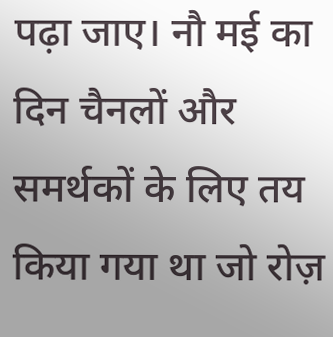पढ़ा जाए। नौ मई का दिन चैनलों और समर्थकों के लिए तय किया गया था जो रोज़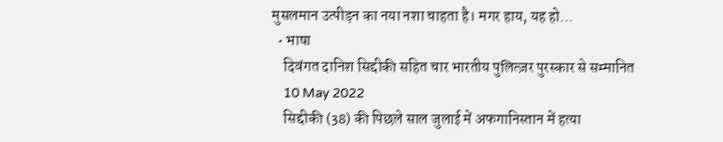मुसलमान उत्पीड़न का नया नशा चाहता है। मगर हाय, यह हो…
  • भाषा
    दिवंगत दानिश सिद्दीकी सहित चार भारतीय पुलित्ज़र पुरस्कार से सम्मानित
    10 May 2022
    सिद्दीकी (38) की पिछले साल जुलाई में अफगानिस्तान में हत्या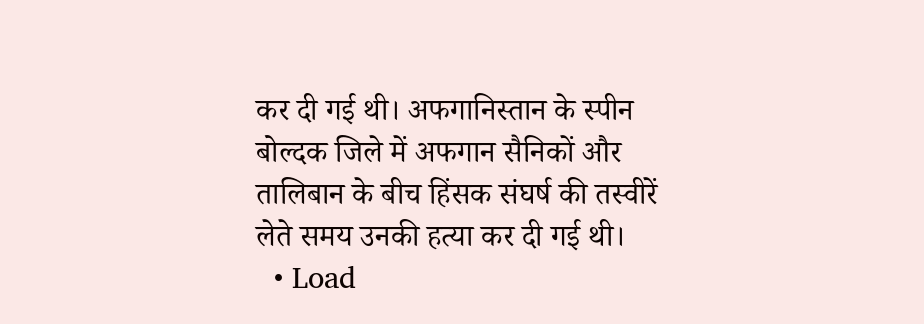कर दी गई थी। अफगानिस्तान के स्पीन बोल्दक जिले में अफगान सैनिकों और तालिबान के बीच हिंसक संघर्ष की तस्वीरें लेते समय उनकी हत्या कर दी गई थी।
  • Load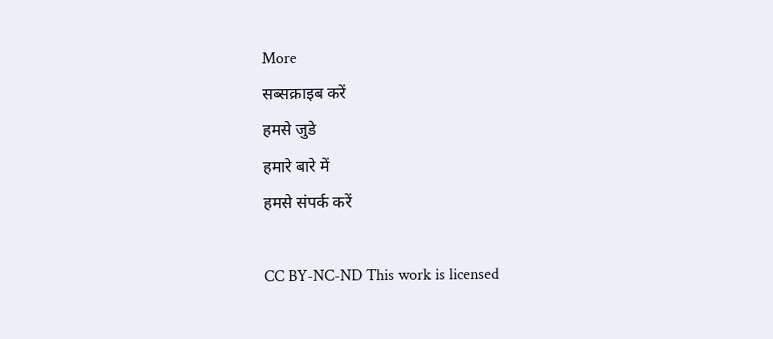More
सब्सक्राइब करें
हमसे जुडे
हमारे बारे में
हमसे संपर्क करें

CC BY-NC-ND This work is licensed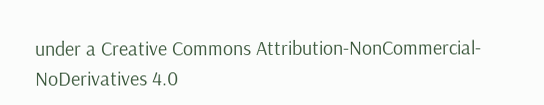under a Creative Commons Attribution-NonCommercial-NoDerivatives 4.0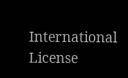International License